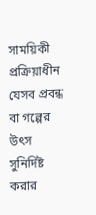সাময়িকী
প্রক্রিয়াধীন
যেসব প্রবন্ধ বা গল্পের উৎস সুনির্দিষ্ট করার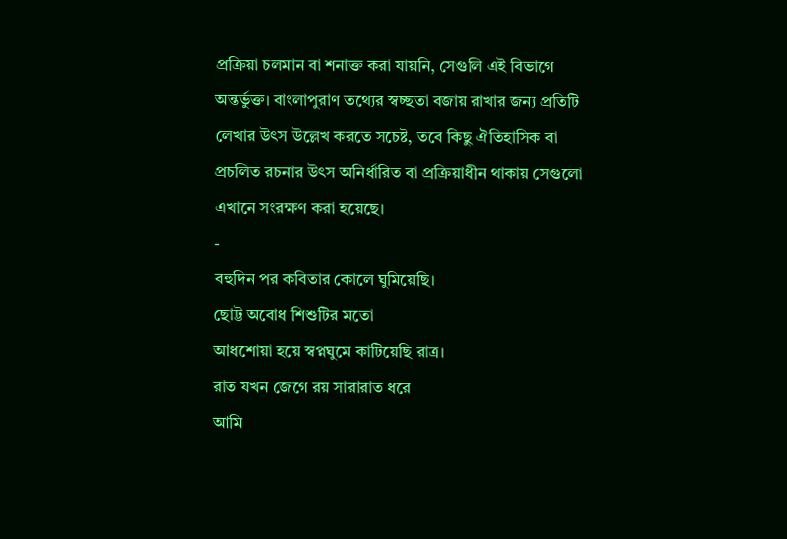প্রক্রিয়া চলমান বা শনাক্ত করা যায়নি, সেগুলি এই বিভাগে অন্তর্ভুক্ত। বাংলাপুরাণ তথ্যের স্বচ্ছতা বজায় রাখার জন্য প্রতিটি লেখার উৎস উল্লেখ করতে সচেষ্ট, তবে কিছু ঐতিহাসিক বা প্রচলিত রচনার উৎস অনির্ধারিত বা প্রক্রিয়াধীন থাকায় সেগুলো এখানে সংরক্ষণ করা হয়েছে।
-
বহুদিন পর কবিতার কোলে ঘুমিয়েছি।
ছোট্ট অবোধ শিশুটির মতো
আধশোয়া হয়ে স্বপ্নঘুমে কাটিয়েছি রাত্র।
রাত যখন জেগে রয় সারারাত ধরে
আমি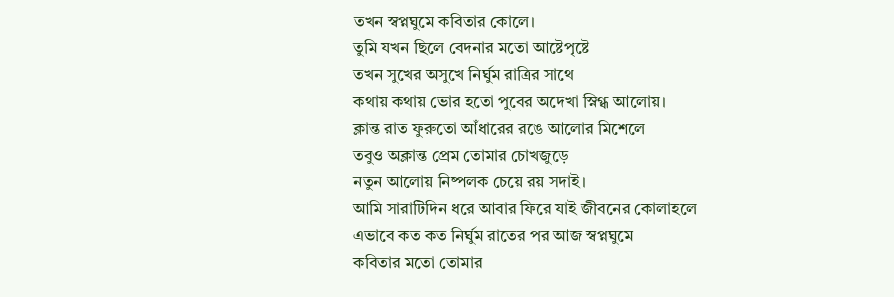তখন স্বপ্নঘুমে কবিতার কোলে।
তুমি যখন ছিলে বেদনার মতো আষ্টেপৃষ্টে
তখন সুখের অসুখে নির্ঘুম রাত্রির সাথে
কথায় কথায় ভোর হতো পুবের অদেখা স্নিগ্ধ আলোয়।
ক্লান্ত রাত ফুরুতো আঁধারের রঙে আলোর মিশেলে
তবুও অক্লান্ত প্রেম তোমার চোখজুড়ে
নতুন আলোয় নিষ্পলক চেয়ে রয় সদাই।
আমি সারাটিদিন ধরে আবার ফিরে যাই জীবনের কোলাহলে
এভাবে কত কত নির্ঘুম রাতের পর আজ স্বপ্নঘুমে
কবিতার মতো তোমার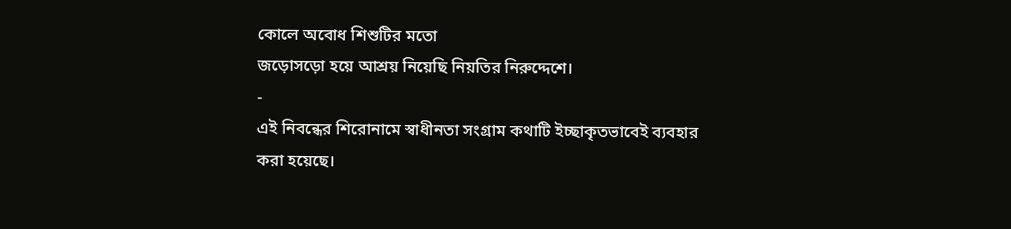কোলে অবোধ শিশুটির মতো
জড়োসড়ো হয়ে আশ্রয় নিয়েছি নিয়তির নিরুদ্দেশে।
-
এই নিবন্ধের শিরোনামে স্বাধীনতা সংগ্রাম কথাটি ইচ্ছাকৃতভাবেই ব্যবহার করা হয়েছে।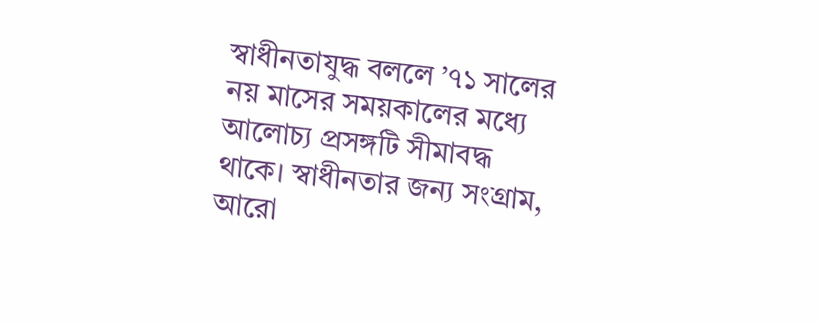স্বাধীনতাযুদ্ধ বললে ’৭১ সালের নয় মাসের সময়কালের মধ্যে আলোচ্য প্রসঙ্গটি সীমাবদ্ধ থাকে। স্বাধীনতার জন্য সংগ্রাম, আরো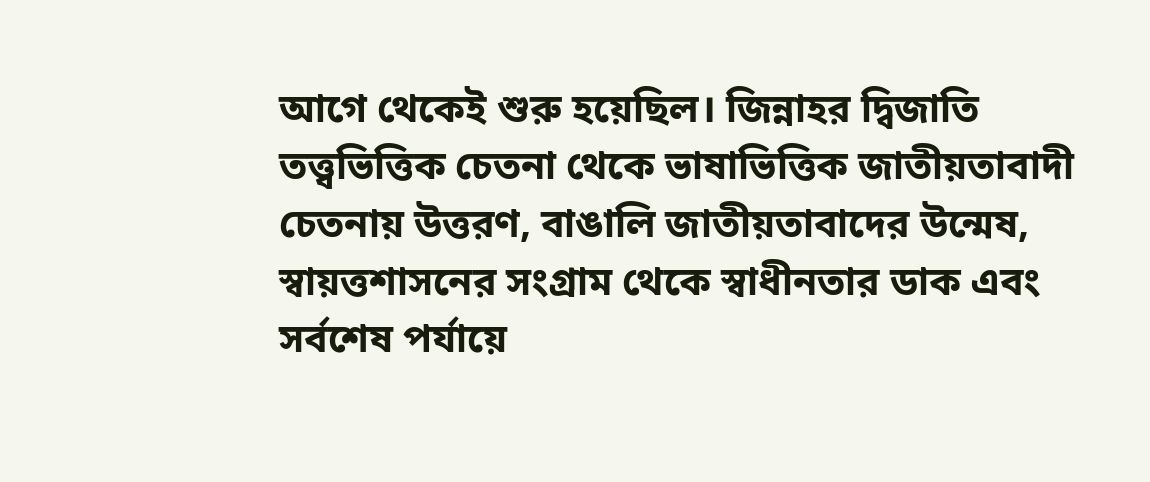আগে থেকেই শুরু হয়েছিল। জিন্নাহর দ্বিজাতি তত্ত্বভিত্তিক চেতনা থেকে ভাষাভিত্তিক জাতীয়তাবাদী চেতনায় উত্তরণ, বাঙালি জাতীয়তাবাদের উন্মেষ, স্বায়ত্তশাসনের সংগ্রাম থেকে স্বাধীনতার ডাক এবং সর্বশেষ পর্যায়ে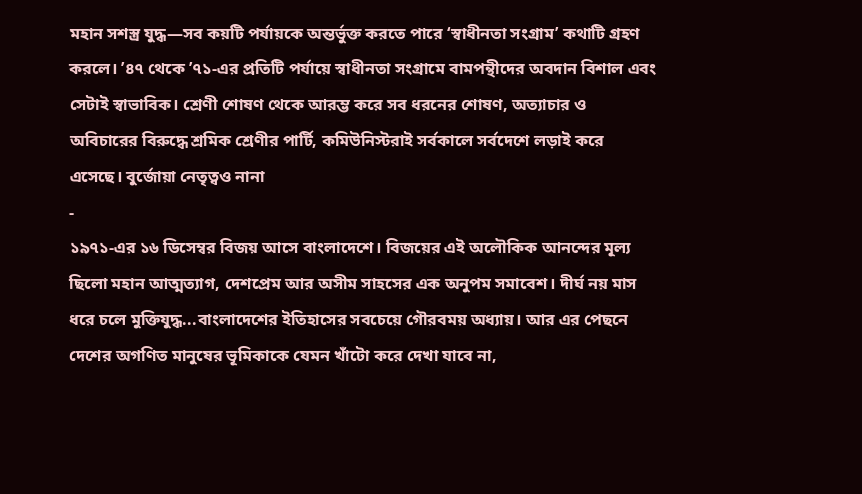মহান সশস্ত্র যুদ্ধ—সব কয়টি পর্যায়কে অন্তর্ভুক্ত করতে পারে ‘স্বাধীনতা সংগ্রাম’ কথাটি গ্রহণ করলে। ’৪৭ থেকে ’৭১-এর প্রতিটি পর্যায়ে স্বাধীনতা সংগ্রামে বামপন্থীদের অবদান বিশাল এবং সেটাই স্বাভাবিক। শ্রেণী শোষণ থেকে আরম্ভ করে সব ধরনের শোষণ, অত্যাচার ও অবিচারের বিরুদ্ধে শ্রমিক শ্রেণীর পার্টি, কমিউনিস্টরাই সর্বকালে সর্বদেশে লড়াই করে এসেছে। বুর্জোয়া নেতৃত্বও নানা
-
১৯৭১-এর ১৬ ডিসেম্বর বিজয় আসে বাংলাদেশে। বিজয়ের এই অলৌকিক আনন্দের মূল্য ছিলো মহান আত্মত্যাগ, দেশপ্রেম আর অসীম সাহসের এক অনুপম সমাবেশ। দীর্ঘ নয় মাস ধরে চলে মুক্তিযুদ্ধ...বাংলাদেশের ইতিহাসের সবচেয়ে গৌরবময় অধ্যায়। আর এর পেছনে দেশের অগণিত মানুষের ভূমিকাকে যেমন খাঁটো করে দেখা যাবে না,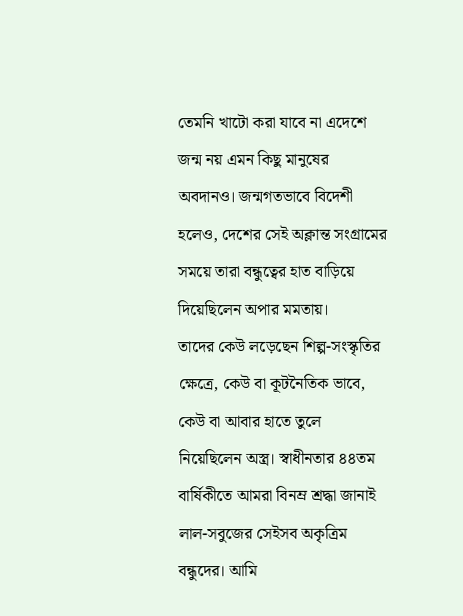তেমনি খাটো করা যাবে না এদেশে জন্ম নয় এমন কিছু মানুষের অবদানও। জন্মগতভাবে বিদেশী হলেও, দেশের সেই অক্লান্ত সংগ্রামের সময়ে তারা বন্ধুত্বের হাত বাড়িয়ে দিয়েছিলেন অপার মমতায়।
তাদের কেউ লড়েছেন শিল্প-সংস্কৃতির ক্ষেত্রে, কেউ বা কূটনৈতিক ভাবে, কেউ বা আবার হাতে তুলে নিয়েছিলেন অস্ত্র। স্বাধীনতার ৪৪তম বার্ষিকীতে আমরা বিনম্র শ্রদ্ধা জানাই লাল-সবুজের সেইসব অকৃত্রিম বন্ধুদের। আমি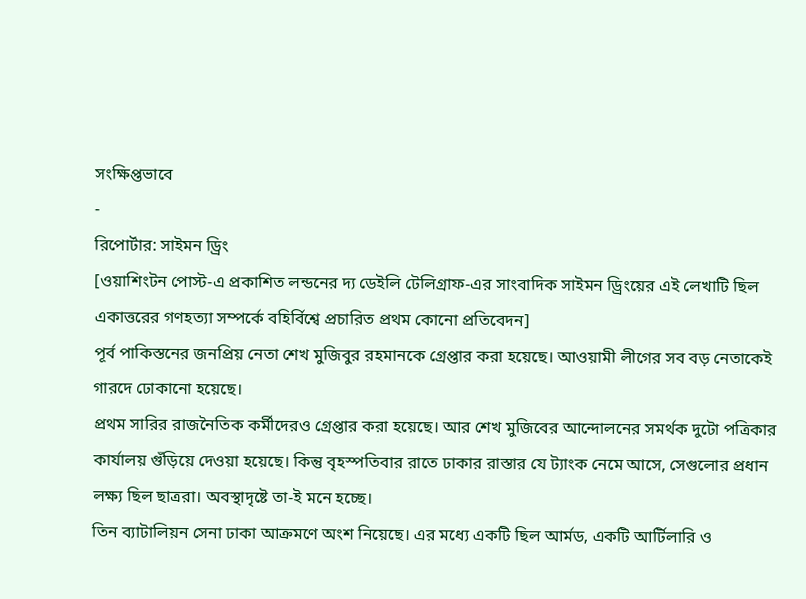সংক্ষিপ্তভাবে
-
রিপোর্টার: সাইমন ড্রিং
[ওয়াশিংটন পোস্ট-এ প্রকাশিত লন্ডনের দ্য ডেইলি টেলিগ্রাফ-এর সাংবাদিক সাইমন ড্রিংয়ের এই লেখাটি ছিল একাত্তরের গণহত্যা সম্পর্কে বহির্বিশ্বে প্রচারিত প্রথম কোনো প্রতিবেদন]
পূর্ব পাকিস্তনের জনপ্রিয় নেতা শেখ মুজিবুর রহমানকে গ্রেপ্তার করা হয়েছে। আওয়ামী লীগের সব বড় নেতাকেই গারদে ঢোকানো হয়েছে।
প্রথম সারির রাজনৈতিক কর্মীদেরও গ্রেপ্তার করা হয়েছে। আর শেখ মুজিবের আন্দোলনের সমর্থক দুটো পত্রিকার কার্যালয় গুঁড়িয়ে দেওয়া হয়েছে। কিন্তু বৃহস্পতিবার রাতে ঢাকার রাস্তার যে ট্যাংক নেমে আসে, সেগুলোর প্রধান লক্ষ্য ছিল ছাত্ররা। অবস্থাদৃষ্টে তা-ই মনে হচ্ছে।
তিন ব্যাটালিয়ন সেনা ঢাকা আক্রমণে অংশ নিয়েছে। এর মধ্যে একটি ছিল আর্মড, একটি আর্টিলারি ও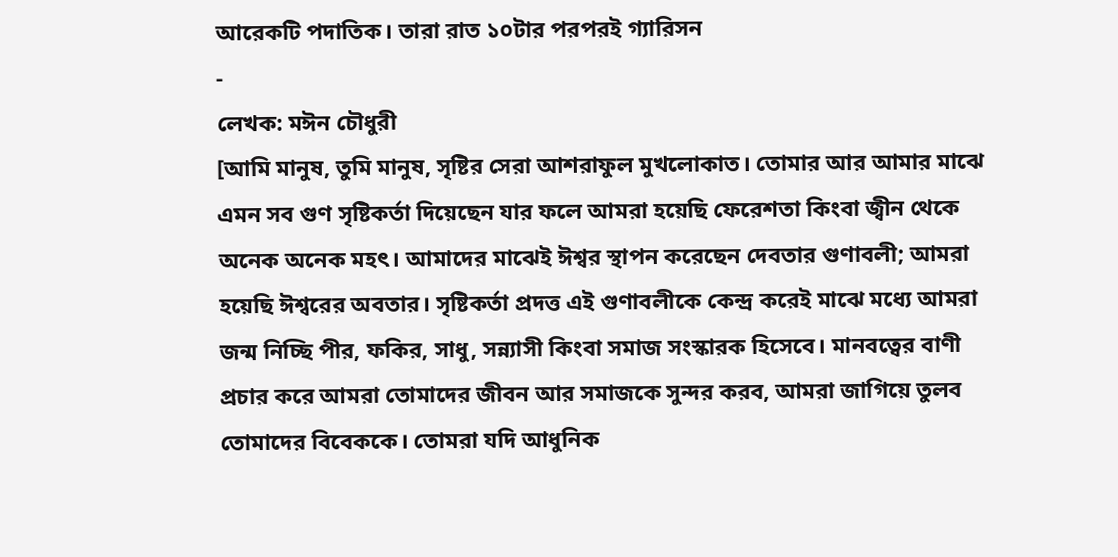আরেকটি পদাতিক। তারা রাত ১০টার পরপরই গ্যারিসন
-
লেখক: মঈন চৌধুরী
[আমি মানুষ, তুমি মানুষ, সৃষ্টির সেরা আশরাফুল মুখলোকাত। তোমার আর আমার মাঝে এমন সব গুণ সৃষ্টিকর্তা দিয়েছেন যার ফলে আমরা হয়েছি ফেরেশতা কিংবা জ্বীন থেকে অনেক অনেক মহৎ। আমাদের মাঝেই ঈশ্বর স্থাপন করেছেন দেবতার গুণাবলী; আমরা হয়েছি ঈশ্বরের অবতার। সৃষ্টিকর্তা প্রদত্ত এই গুণাবলীকে কেন্দ্র করেই মাঝে মধ্যে আমরা জন্ম নিচ্ছি পীর, ফকির, সাধু, সন্ন্যাসী কিংবা সমাজ সংস্কারক হিসেবে। মানবত্বের বাণী প্রচার করে আমরা তোমাদের জীবন আর সমাজকে সুন্দর করব, আমরা জাগিয়ে তুলব তোমাদের বিবেককে। তোমরা যদি আধুনিক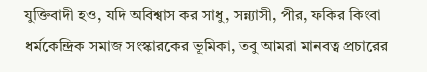যুক্তিবাদী হও, যদি অবিশ্বাস কর সাধু, সন্ন্যাসী, পীর, ফকির কিংবা ধর্মকেন্দ্রিক সমাজ সংস্কারকের ভূমিকা, তবু আমরা মানবত্ব প্রচারের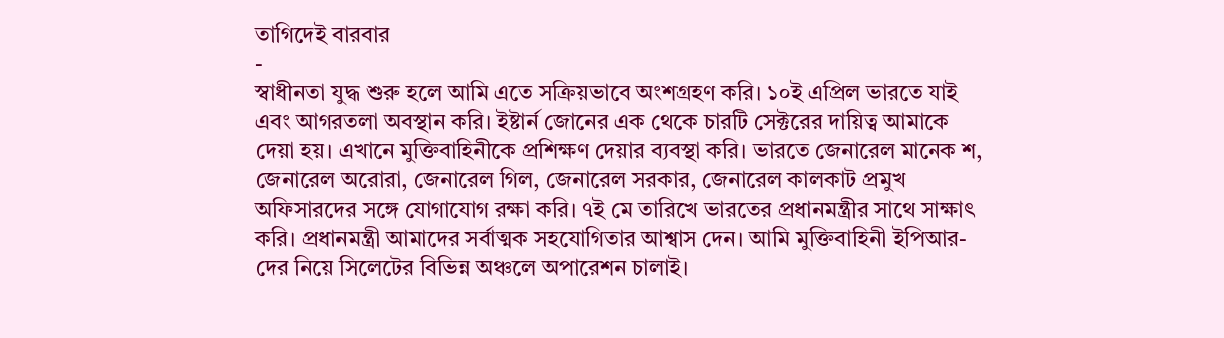তাগিদেই বারবার
-
স্বাধীনতা যুদ্ধ শুরু হলে আমি এতে সক্রিয়ভাবে অংশগ্রহণ করি। ১০ই এপ্রিল ভারতে যাই এবং আগরতলা অবস্থান করি। ইষ্টার্ন জোনের এক থেকে চারটি সেক্টরের দায়িত্ব আমাকে দেয়া হয়। এখানে মুক্তিবাহিনীকে প্রশিক্ষণ দেয়ার ব্যবস্থা করি। ভারতে জেনারেল মানেক শ, জেনারেল অরোরা, জেনারেল গিল, জেনারেল সরকার, জেনারেল কালকাট প্রমুখ অফিসারদের সঙ্গে যোগাযোগ রক্ষা করি। ৭ই মে তারিখে ভারতের প্রধানমন্ত্রীর সাথে সাক্ষাৎ করি। প্রধানমন্ত্রী আমাদের সর্বাত্মক সহযোগিতার আশ্বাস দেন। আমি মুক্তিবাহিনী ইপিআর-দের নিয়ে সিলেটের বিভিন্ন অঞ্চলে অপারেশন চালাই।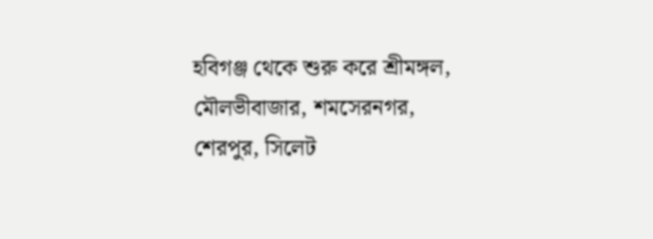হবিগঞ্জ থেকে শুরু করে শ্রীমঙ্গল, মৌলভীবাজার, শমসেরনগর, শেরপুর, সিলেট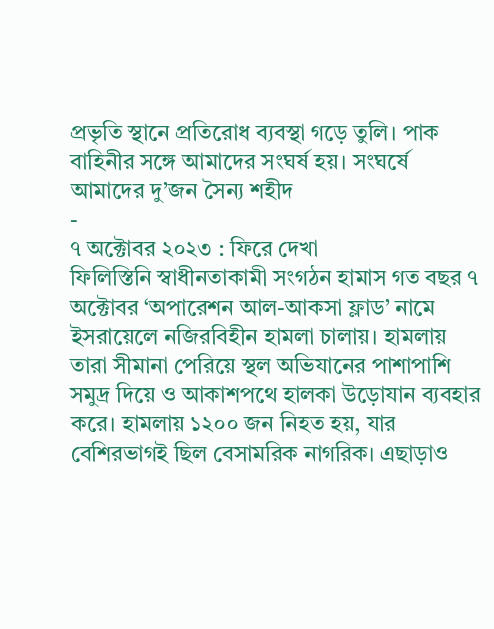প্রভৃতি স্থানে প্রতিরোধ ব্যবস্থা গড়ে তুলি। পাক বাহিনীর সঙ্গে আমাদের সংঘর্ষ হয়। সংঘর্ষে আমাদের দু’জন সৈন্য শহীদ
-
৭ অক্টোবর ২০২৩ : ফিরে দেখা
ফিলিস্তিনি স্বাধীনতাকামী সংগঠন হামাস গত বছর ৭ অক্টোবর ‘অপারেশন আল-আকসা ফ্লাড’ নামে ইসরায়েলে নজিরবিহীন হামলা চালায়। হামলায় তারা সীমানা পেরিয়ে স্থল অভিযানের পাশাপাশি সমুদ্র দিয়ে ও আকাশপথে হালকা উড়োযান ব্যবহার করে। হামলায় ১২০০ জন নিহত হয়, যার বেশিরভাগই ছিল বেসামরিক নাগরিক। এছাড়াও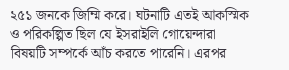২৫১ জনকে জিম্মি করে। ঘটনাটি এতই আকস্মিক ও পরিকল্পিত ছিল যে ইসরাইলি গোয়েন্দারা বিষয়টি সম্পর্কে আঁচ করতে পারেনি। এরপর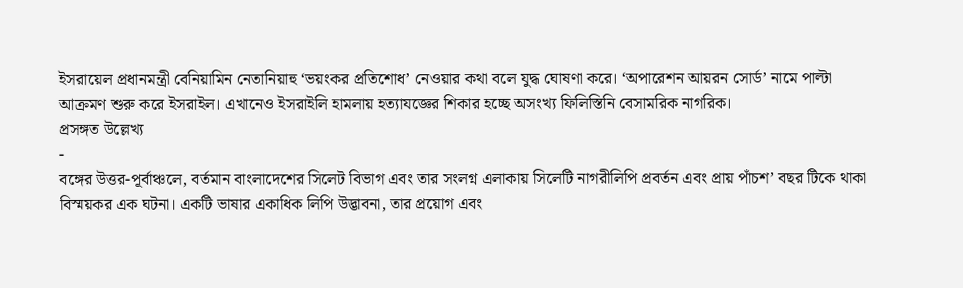ইসরায়েল প্রধানমন্ত্রী বেনিয়ামিন নেতানিয়াহু ‘ভয়ংকর প্রতিশোধ’ নেওয়ার কথা বলে যুদ্ধ ঘোষণা করে। ‘অপারেশন আয়রন সোর্ড’ নামে পাল্টা আক্রমণ শুরু করে ইসরাইল। এখানেও ইসরাইলি হামলায় হত্যাযজ্ঞের শিকার হচ্ছে অসংখ্য ফিলিস্তিনি বেসামরিক নাগরিক।
প্রসঙ্গত উল্লেখ্য
-
বঙ্গের উত্তর-পূর্বাঞ্চলে, বর্তমান বাংলাদেশের সিলেট বিভাগ এবং তার সংলগ্ন এলাকায় সিলেটি নাগরীলিপি প্রবর্তন এবং প্রায় পাঁচশ’ বছর টিকে থাকা বিস্ময়কর এক ঘটনা। একটি ভাষার একাধিক লিপি উদ্ভাবনা, তার প্রয়োগ এবং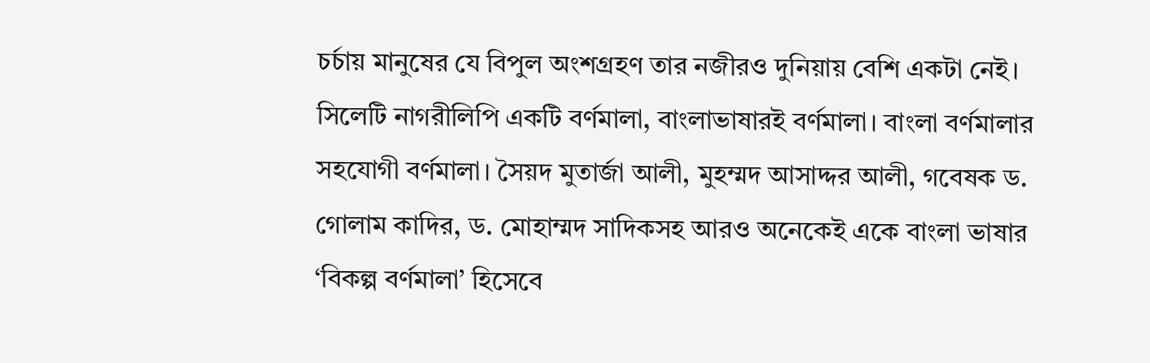চর্চায় মানুষের যে বিপুল অংশগ্রহণ তার নজীরও দুনিয়ায় বেশি একটা নেই। সিলেটি নাগরীলিপি একটি বর্ণমালা, বাংলাভাষারই বর্ণমালা। বাংলা বর্ণমালার সহযোগী বর্ণমালা। সৈয়দ মুতার্জা আলী, মুহম্মদ আসাদ্দর আলী, গবেষক ড. গোলাম কাদির, ড. মোহাম্মদ সাদিকসহ আরও অনেকেই একে বাংলা ভাষার ‘বিকল্প বর্ণমালা’ হিসেবে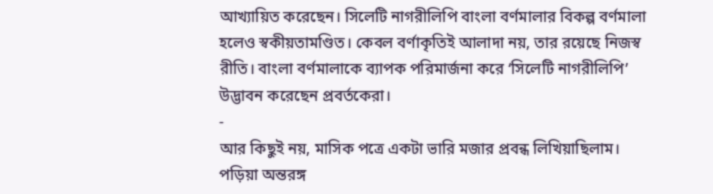আখ্যায়িত করেছেন। সিলেটি নাগরীলিপি বাংলা বর্ণমালার বিকল্প বর্ণমালা হলেও স্বকীয়তামণ্ডিত। কেবল বর্ণাকৃতিই আলাদা নয়, তার রয়েছে নিজস্ব রীতি। বাংলা বর্ণমালাকে ব্যাপক পরিমার্জনা করে ‘সিলেটি নাগরীলিপি’ উদ্ভাবন করেছেন প্রবর্তকেরা।
-
আর কিছুই নয়, মাসিক পত্রে একটা ভারি মজার প্রবন্ধ লিখিয়াছিলাম। পড়িয়া অন্তরঙ্গ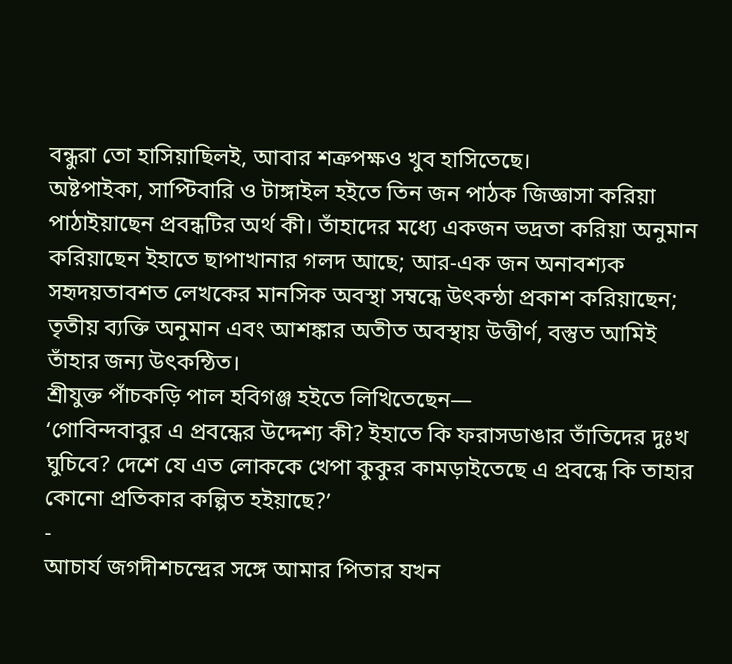বন্ধুরা তো হাসিয়াছিলই, আবার শত্রুপক্ষও খুব হাসিতেছে।
অষ্টপাইকা, সাপ্টিবারি ও টাঙ্গাইল হইতে তিন জন পাঠক জিজ্ঞাসা করিয়া পাঠাইয়াছেন প্রবন্ধটির অর্থ কী। তাঁহাদের মধ্যে একজন ভদ্রতা করিয়া অনুমান করিয়াছেন ইহাতে ছাপাখানার গলদ আছে; আর-এক জন অনাবশ্যক সহৃদয়তাবশত লেখকের মানসিক অবস্থা সম্বন্ধে উৎকন্ঠা প্রকাশ করিয়াছেন; তৃতীয় ব্যক্তি অনুমান এবং আশঙ্কার অতীত অবস্থায় উত্তীর্ণ, বস্তুত আমিই তাঁহার জন্য উৎকন্ঠিত।
শ্রীযুক্ত পাঁচকড়ি পাল হবিগঞ্জ হইতে লিখিতেছেন—
‘গোবিন্দবাবুর এ প্রবন্ধের উদ্দেশ্য কী? ইহাতে কি ফরাসডাঙার তাঁতিদের দুঃখ ঘুচিবে? দেশে যে এত লোককে খেপা কুকুর কামড়াইতেছে এ প্রবন্ধে কি তাহার কোনো প্রতিকার কল্পিত হইয়াছে?’
-
আচার্য জগদীশচন্দ্রের সঙ্গে আমার পিতার যখন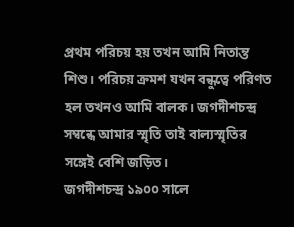প্রথম পরিচয় হয় তখন আমি নিতান্ত শিশু। পরিচয় ক্রমশ যখন বন্ধুত্বে পরিণত হল তখনও আমি বালক। জগদীশচন্দ্র সম্বন্ধে আমার স্মৃতি তাই বাল্যস্মৃতির সঙ্গেই বেশি জড়িত।
জগদীশচন্দ্র ১৯০০ সালে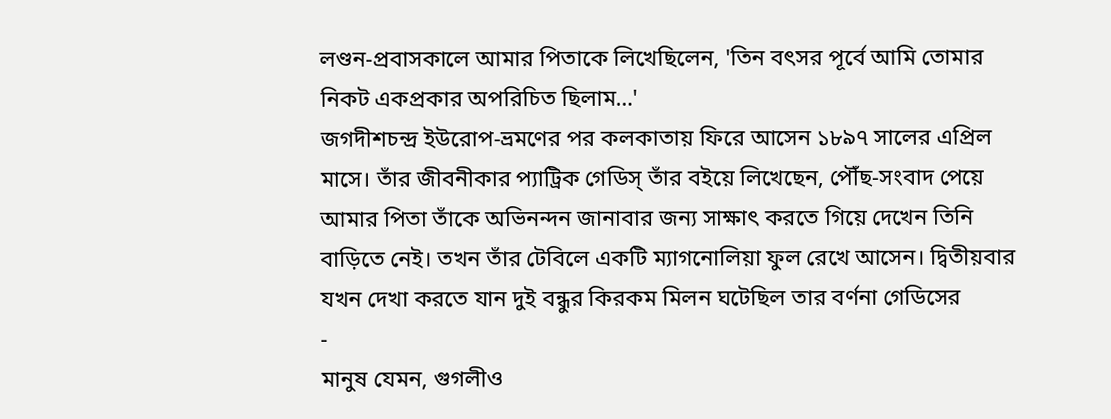লণ্ডন-প্রবাসকালে আমার পিতাকে লিখেছিলেন, 'তিন বৎসর পূর্বে আমি তোমার নিকট একপ্রকার অপরিচিত ছিলাম…'
জগদীশচন্দ্র ইউরোপ-ভ্রমণের পর কলকাতায় ফিরে আসেন ১৮৯৭ সালের এপ্রিল মাসে। তাঁর জীবনীকার প্যাট্রিক গেডিস্ তাঁর বইয়ে লিখেছেন, পৌঁছ-সংবাদ পেয়ে আমার পিতা তাঁকে অভিনন্দন জানাবার জন্য সাক্ষাৎ করতে গিয়ে দেখেন তিনি বাড়িতে নেই। তখন তাঁর টেবিলে একটি ম্যাগনোলিয়া ফুল রেখে আসেন। দ্বিতীয়বার যখন দেখা করতে যান দুই বন্ধুর কিরকম মিলন ঘটেছিল তার বর্ণনা গেডিসের
-
মানুষ যেমন, গুগলীও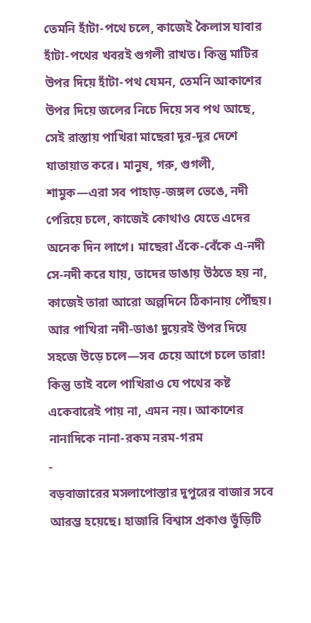তেমনি হাঁটা-পথে চলে, কাজেই কৈলাস যাবার হাঁটা-পথের খবরই গুগলী রাখত। কিন্তু মাটির উপর দিয়ে হাঁটা-পথ যেমন, তেমনি আকাশের উপর দিয়ে জলের নিচে দিয়ে সব পথ আছে, সেই রাস্তায় পাখিরা মাছেরা দূর-দূর দেশে যাতায়াত করে। মানুষ, গরু, গুগলী, শামুক—এরা সব পাহাড়-জঙ্গল ভেঙে, নদী পেরিয়ে চলে, কাজেই কোথাও যেতে এদের অনেক দিন লাগে। মাছেরা এঁকে-বেঁকে এ-নদী সে-নদী করে যায়, তাদের ডাঙায় উঠতে হয় না, কাজেই তারা আরো অল্পদিনে ঠিকানায় পৌঁছয়। আর পাখিরা নদী-ডাঙা দুয়েরই উপর দিয়ে সহজে উড়ে চলে—সব চেয়ে আগে চলে তারা! কিন্তু তাই বলে পাখিরাও যে পথের কষ্ট একেবারেই পায় না, এমন নয়। আকাশের নানাদিকে নানা-রকম নরম-গরম
-
বড়বাজারের মসলাপোস্তার দুপুরের বাজার সবে আরম্ভ হয়েছে। হাজারি বিশ্বাস প্রকাণ্ড ভুঁড়িটি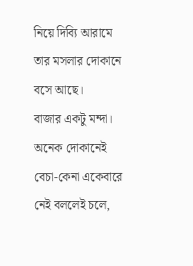নিয়ে দিব্যি আরামে তার মসলার দোকানে বসে আছে।
বাজার একটু মন্দা। অনেক দোকানেই বেচা-কেনা একেবারে নেই বললেই চলে,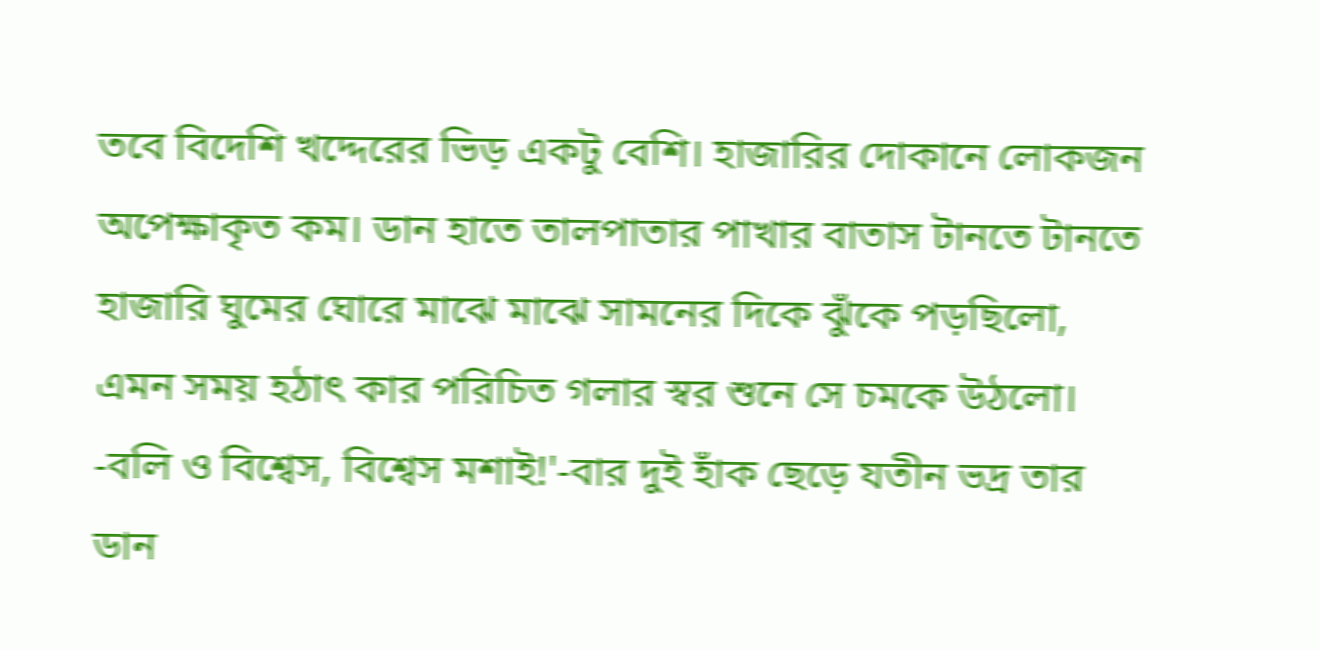তবে বিদেশি খদ্দেরের ভিড় একটু বেশি। হাজারির দোকানে লোকজন অপেক্ষাকৃত কম। ডান হাতে তালপাতার পাখার বাতাস টানতে টানতে হাজারি ঘুমের ঘোরে মাঝে মাঝে সামনের দিকে ঝুঁকে পড়ছিলো, এমন সময় হঠাৎ কার পরিচিত গলার স্বর শুনে সে চমকে উঠলো।
-বলি ও বিশ্বেস, বিশ্বেস মশাই!'-বার দুই হাঁক ছেড়ে যতীন ভদ্র তার ডান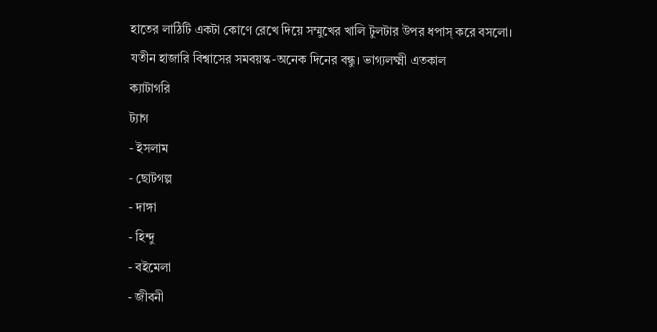হাতের লাঠিটি একটা কোণে রেখে দিয়ে সম্মুখের খালি টুলটার উপর ধপাস্ করে বসলো।
যতীন হাজারি বিশ্বাসের সমবয়স্ক-অনেক দিনের বন্ধু। ভাগ্যলক্ষ্মী এতকাল
ক্যাটাগরি
ট্যাগ
- ইসলাম
- ছোটগল্প
- দাঙ্গা
- হিন্দু
- বইমেলা
- জীবনী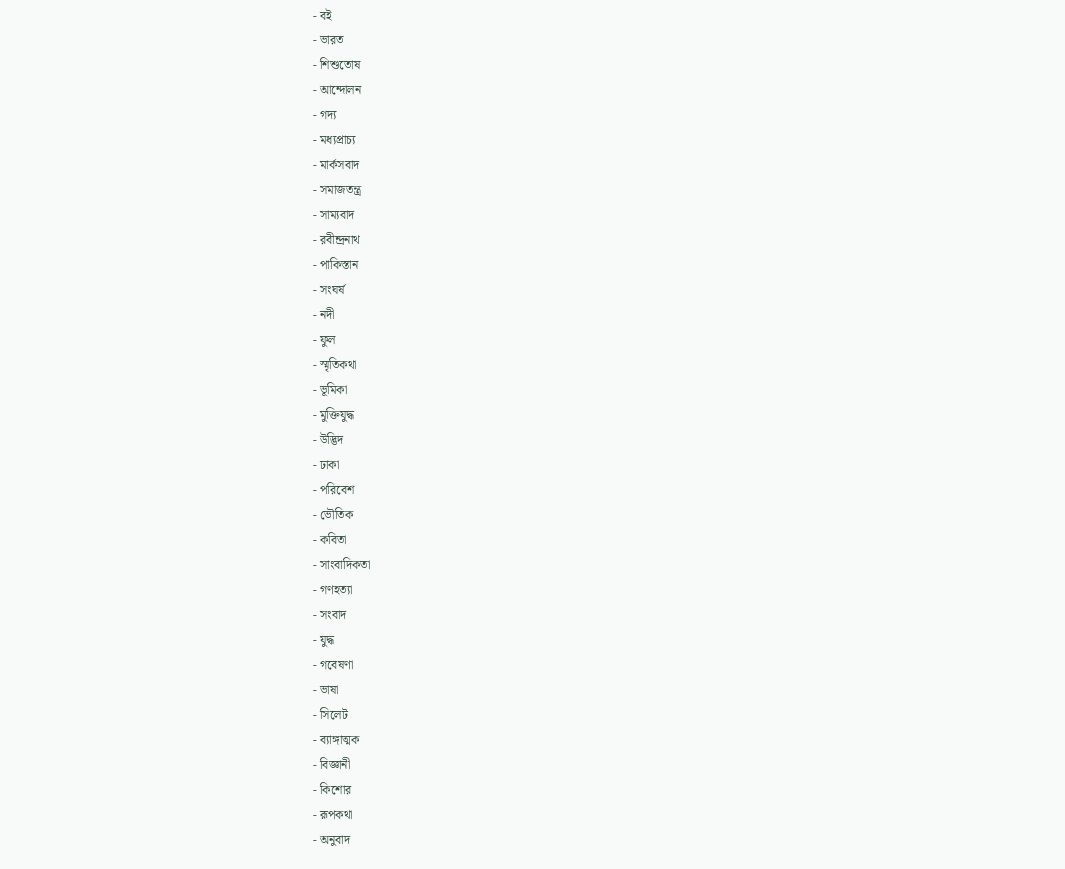- বই
- ভারত
- শিশুতোষ
- আন্দোলন
- গদ্য
- মধ্যপ্রাচ্য
- মার্কসবাদ
- সমাজতন্ত্র
- সাম্যবাদ
- রবীন্দ্রনাথ
- পাকিস্তান
- সংঘর্ষ
- নদী
- ফুল
- স্মৃতিকথা
- ভূমিকা
- মুক্তিযুদ্ধ
- উদ্ভিদ
- ঢাকা
- পরিবেশ
- ভৌতিক
- কবিতা
- সাংবাদিকতা
- গণহত্যা
- সংবাদ
- যুদ্ধ
- গবেষণা
- ভাষা
- সিলেট
- ব্যাঙ্গাত্মক
- বিজ্ঞানী
- কিশোর
- রূপকথা
- অনুবাদ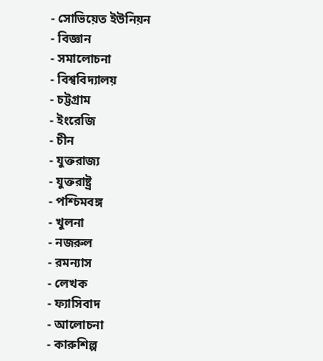- সোভিয়েত ইউনিয়ন
- বিজ্ঞান
- সমালোচনা
- বিশ্ববিদ্যালয়
- চট্টগ্রাম
- ইংরেজি
- চীন
- যুক্তরাজ্য
- যুক্তরাষ্ট্র
- পশ্চিমবঙ্গ
- খুলনা
- নজরুল
- রমন্যাস
- লেখক
- ফ্যাসিবাদ
- আলোচনা
- কারুশিল্প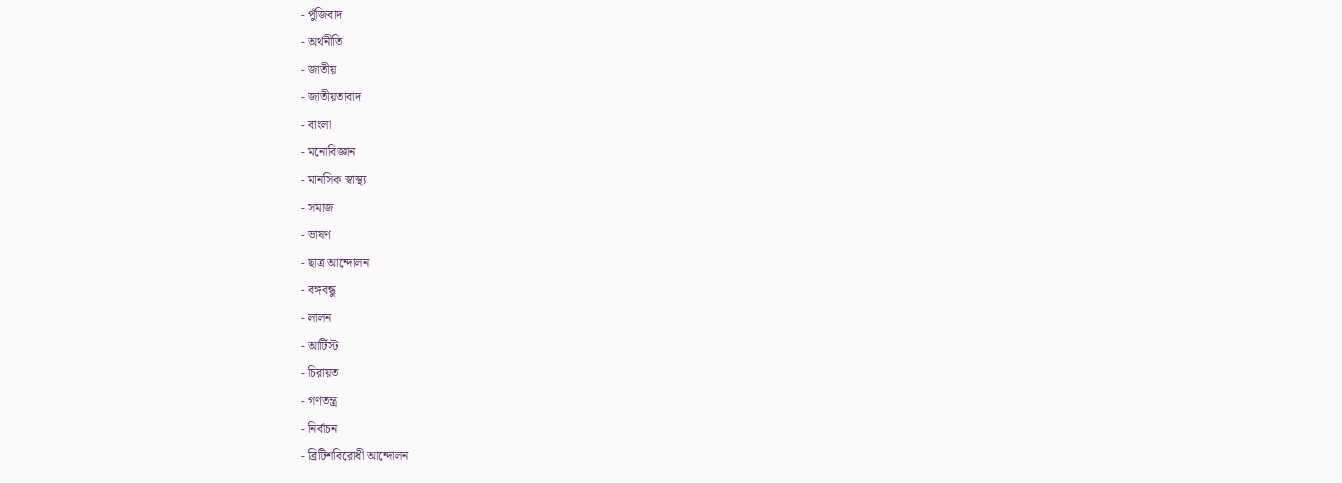- পুঁজিবাদ
- অর্থনীতি
- জাতীয়
- জাতীয়তাবাদ
- বাংলা
- মনোবিজ্ঞান
- মানসিক স্বাস্থ্য
- সমাজ
- ভাষণ
- ছাত্র আন্দোলন
- বঙ্গবন্ধু
- লালন
- আর্টিস্ট
- চিরায়ত
- গণতন্ত্র
- নির্বাচন
- ব্রিটিশবিরোধী আন্দোলন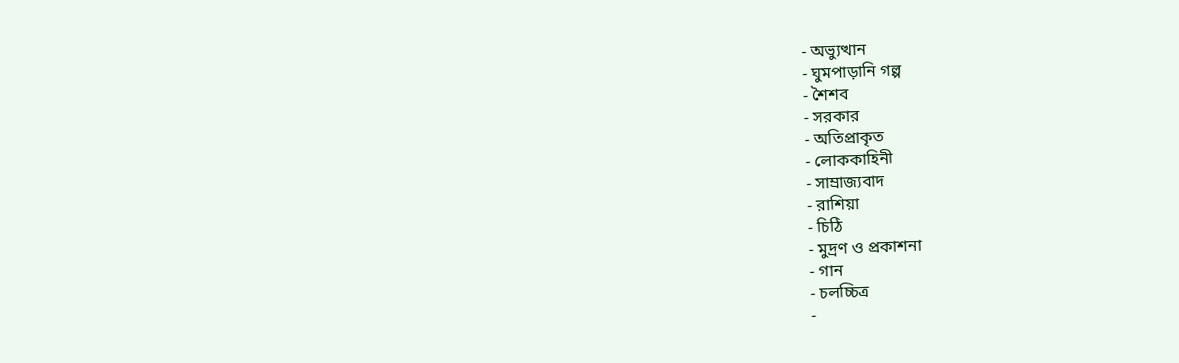- অভ্যুত্থান
- ঘুমপাড়ানি গল্প
- শৈশব
- সরকার
- অতিপ্রাকৃত
- লোককাহিনী
- সাম্রাজ্যবাদ
- রাশিয়া
- চিঠি
- মুদ্রণ ও প্রকাশনা
- গান
- চলচ্চিত্র
-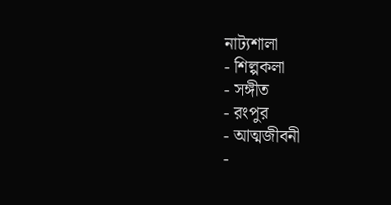নাট্যশালা
- শিল্পকলা
- সঙ্গীত
- রংপুর
- আত্মজীবনী
-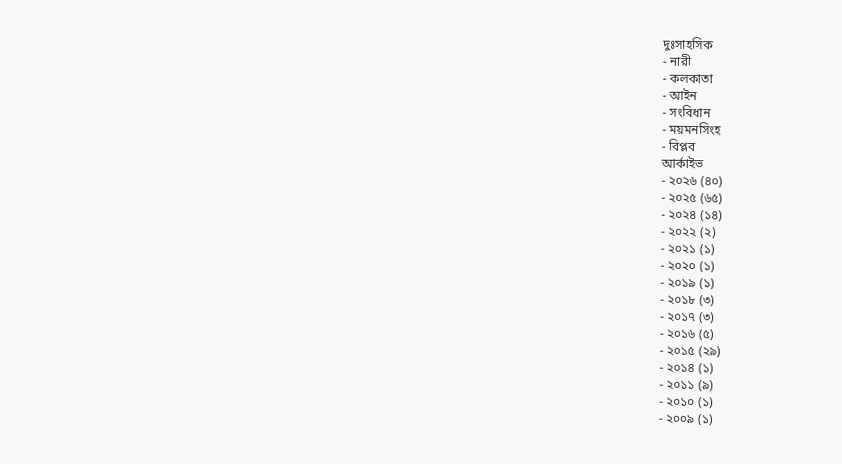দুঃসাহসিক
- নারী
- কলকাতা
- আইন
- সংবিধান
- ময়মনসিংহ
- বিপ্লব
আর্কাইভ
- ২০২৬ (৪০)
- ২০২৫ (৬৫)
- ২০২৪ (১৪)
- ২০২২ (২)
- ২০২১ (১)
- ২০২০ (১)
- ২০১৯ (১)
- ২০১৮ (৩)
- ২০১৭ (৩)
- ২০১৬ (৫)
- ২০১৫ (২৯)
- ২০১৪ (১)
- ২০১১ (৯)
- ২০১০ (১)
- ২০০৯ (১)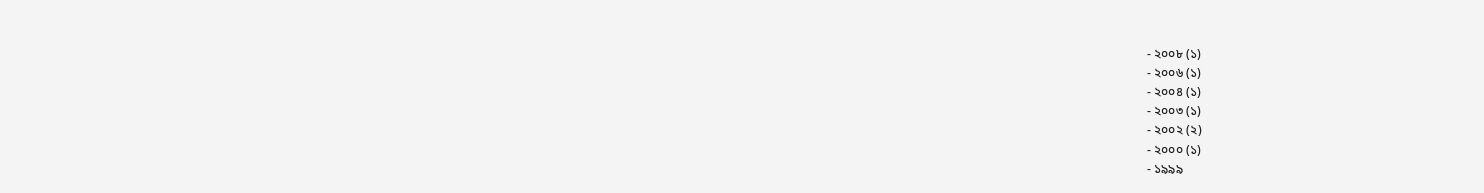- ২০০৮ (১)
- ২০০৬ (১)
- ২০০৪ (১)
- ২০০৩ (১)
- ২০০২ (২)
- ২০০০ (১)
- ১৯৯৯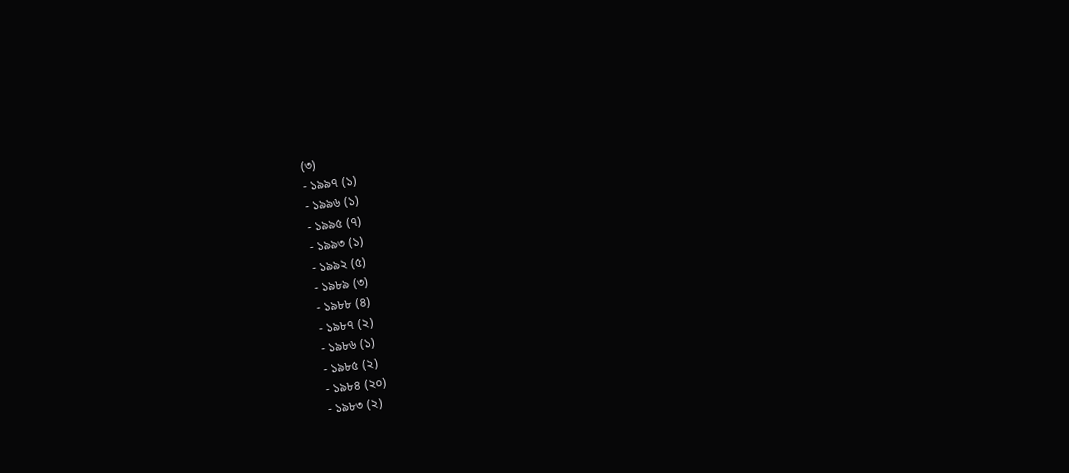(৩)
- ১৯৯৭ (১)
- ১৯৯৬ (১)
- ১৯৯৫ (৭)
- ১৯৯৩ (১)
- ১৯৯২ (৫)
- ১৯৮৯ (৩)
- ১৯৮৮ (৪)
- ১৯৮৭ (২)
- ১৯৮৬ (১)
- ১৯৮৫ (২)
- ১৯৮৪ (২০)
- ১৯৮৩ (২)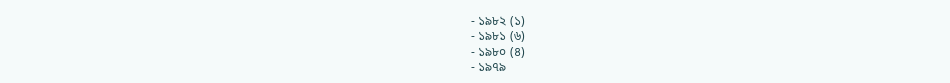- ১৯৮২ (১)
- ১৯৮১ (৬)
- ১৯৮০ (৪)
- ১৯৭৯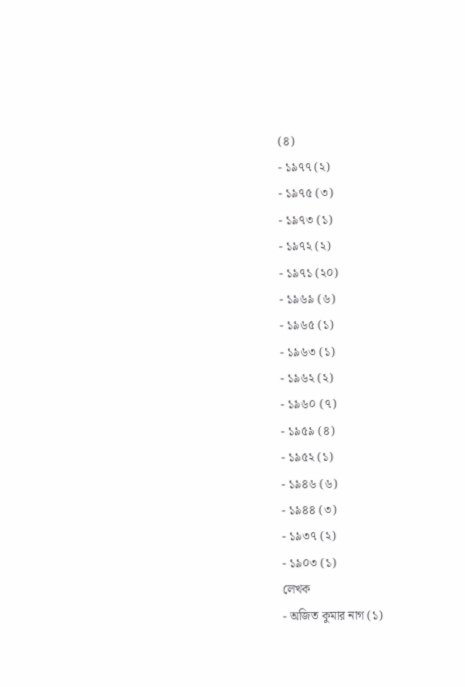(৪)
- ১৯৭৭ (২)
- ১৯৭৫ (৩)
- ১৯৭৩ (১)
- ১৯৭২ (২)
- ১৯৭১ (২০)
- ১৯৬৯ (৬)
- ১৯৬৫ (১)
- ১৯৬৩ (১)
- ১৯৬২ (২)
- ১৯৬০ (৭)
- ১৯৫৯ (৪)
- ১৯৫২ (১)
- ১৯৪৬ (৬)
- ১৯৪৪ (৩)
- ১৯৩৭ (২)
- ১৯০৩ (১)
লেখক
- অজিত কুমার নাগ (১)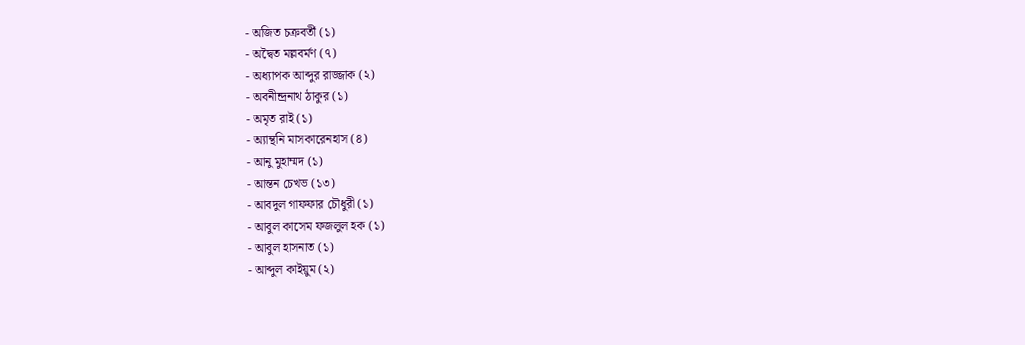- অজিত চক্রবর্তী (১)
- অদ্বৈত মল্লবর্মণ (৭)
- অধ্যাপক আব্দুর রাজ্জাক (২)
- অবনীন্দ্রনাথ ঠাকুর (১)
- অমৃত রাই (১)
- অ্যান্থনি মাসকারেনহাস (৪)
- আনু মুহাম্মদ (১)
- আন্তন চেখভ (১৩)
- আবদুল গাফফার চৌধুরী (১)
- আবুল কাসেম ফজলুল হক (১)
- আবুল হাসনাত (১)
- আব্দুল কাইয়ুম (২)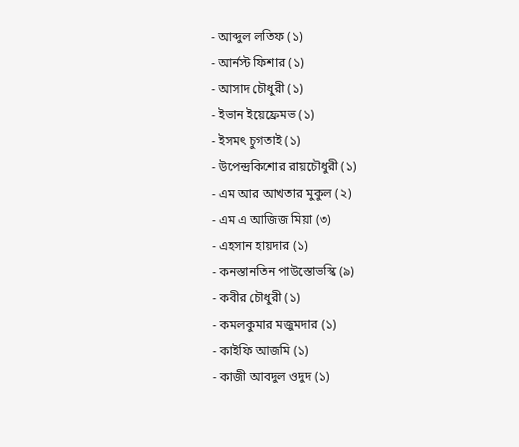- আব্দুল লতিফ (১)
- আর্নস্ট ফিশার (১)
- আসাদ চৌধুরী (১)
- ইভান ইয়েফ্রেমভ (১)
- ইসমৎ চুগতাই (১)
- উপেন্দ্রকিশোর রায়চৌধুরী (১)
- এম আর আখতার মুকুল (২)
- এম এ আজিজ মিয়া (৩)
- এহসান হায়দার (১)
- কনস্তানতিন পাউস্তোভস্কি (৯)
- কবীর চৌধুরী (১)
- কমলকুমার মজুমদার (১)
- কাইফি আজমি (১)
- কাজী আবদুল ওদুদ (১)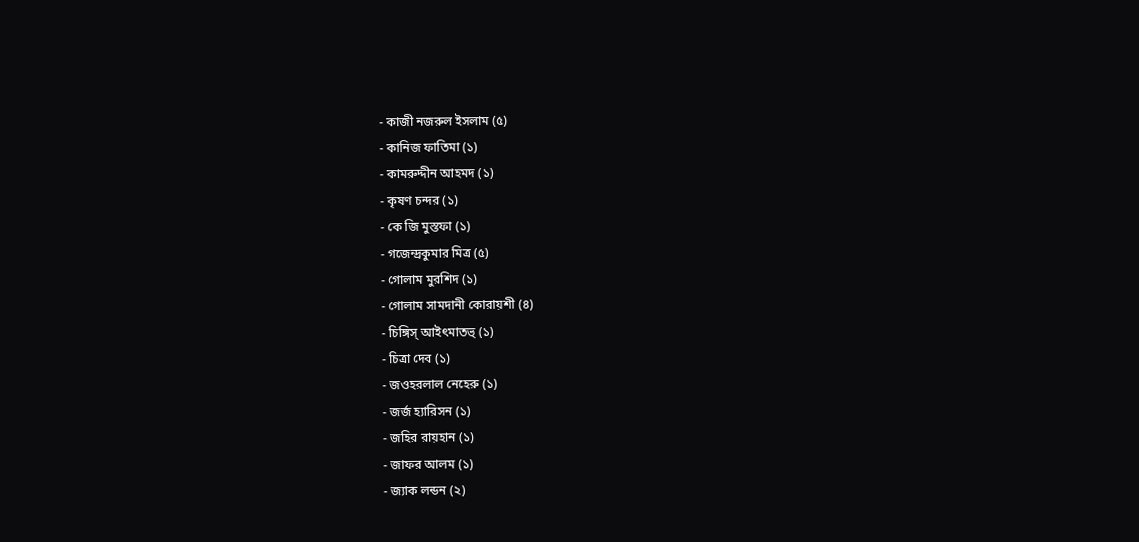- কাজী নজরুল ইসলাম (৫)
- কানিজ ফাতিমা (১)
- কামরুদ্দীন আহমদ (১)
- কৃষণ চন্দর (১)
- কে জি মুস্তফা (১)
- গজেন্দ্রকুমার মিত্র (৫)
- গোলাম মুরশিদ (১)
- গোলাম সামদানী কোরায়শী (৪)
- চিঙ্গিস্ আইৎমাতভ্ (১)
- চিত্রা দেব (১)
- জওহরলাল নেহেরু (১)
- জর্জ হ্যারিসন (১)
- জহির রায়হান (১)
- জাফর আলম (১)
- জ্যাক লন্ডন (২)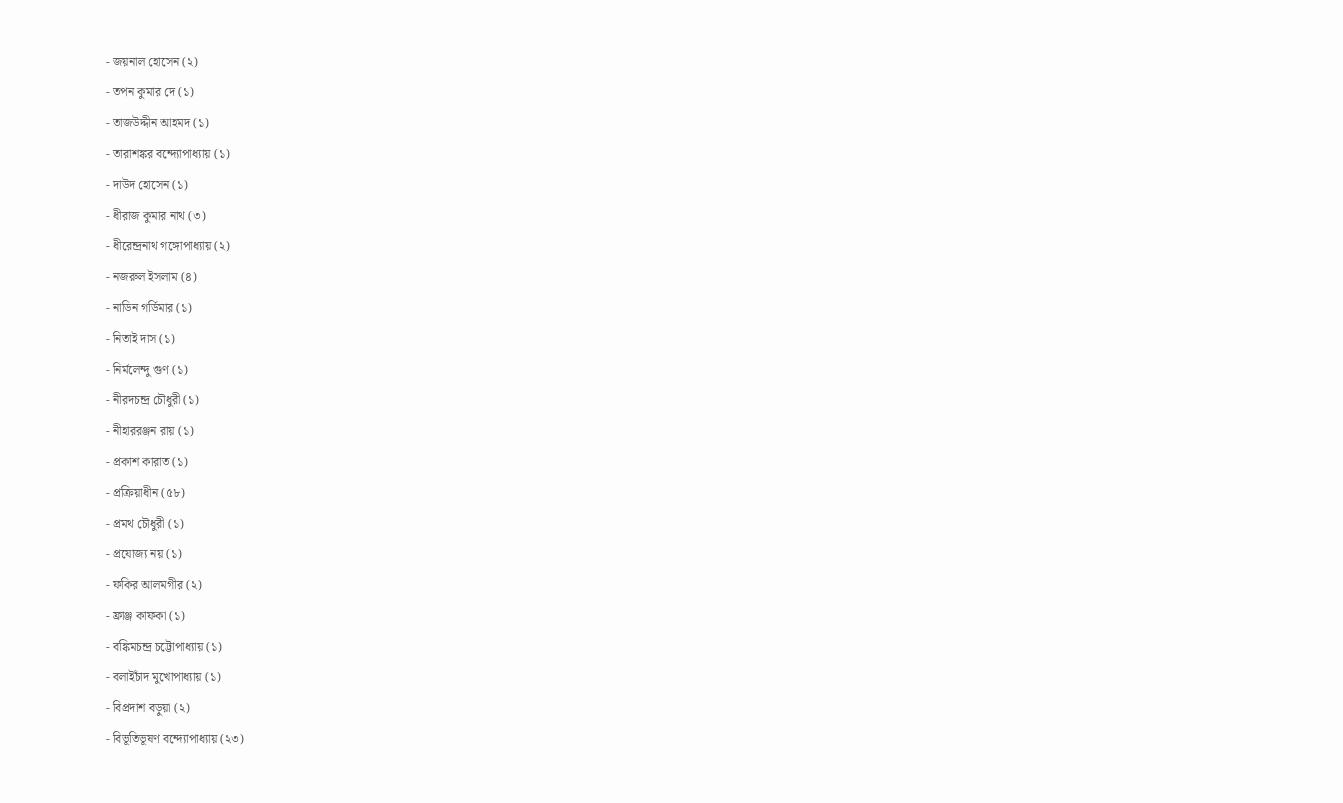- জয়নাল হোসেন (২)
- তপন কুমার দে (১)
- তাজউদ্দীন আহমদ (১)
- তারাশঙ্কর বন্দ্যোপাধ্যায় (১)
- দাউদ হোসেন (১)
- ধীরাজ কুমার নাথ (৩)
- ধীরেন্দ্রনাথ গঙ্গোপাধ্যায় (২)
- নজরুল ইসলাম (৪)
- নাডিন গর্ডিমার (১)
- নিতাই দাস (১)
- নির্মলেন্দু গুণ (১)
- নীরদচন্দ্র চৌধুরী (১)
- নীহাররঞ্জন রায় (১)
- প্রকাশ কারাত (১)
- প্রক্রিয়াধীন (৫৮)
- প্রমথ চৌধুরী (১)
- প্রযোজ্য নয় (১)
- ফকির আলমগীর (২)
- ফ্রাঞ্জ কাফকা (১)
- বঙ্কিমচন্দ্র চট্টোপাধ্যায় (১)
- বলাইচাঁদ মুখোপাধ্যায় (১)
- বিপ্রদাশ বড়ুয়া (২)
- বিভূতিভূষণ বন্দ্যোপাধ্যায় (২৩)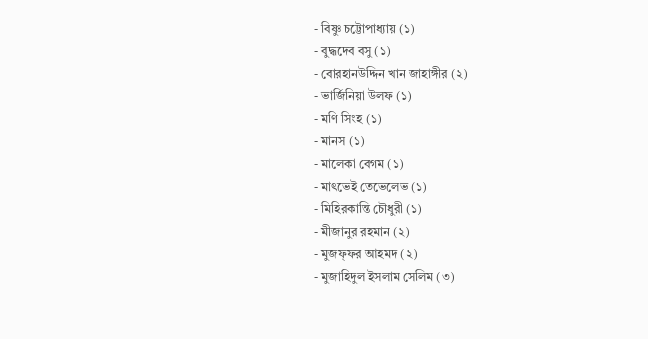- বিষ্ণু চট্টোপাধ্যায় (১)
- বুদ্ধদেব বসু (১)
- বোরহানউদ্দিন খান জাহাঙ্গীর (২)
- ভার্জিনিয়া উলফ (১)
- মণি সিংহ (১)
- মানস (১)
- মালেকা বেগম (১)
- মাৎভেই তেভেলেভ (১)
- মিহিরকান্তি চৌধুরী (১)
- মীজানুর রহমান (২)
- মুজফ্ফর আহমদ (২)
- মুজাহিদুল ইসলাম সেলিম (৩)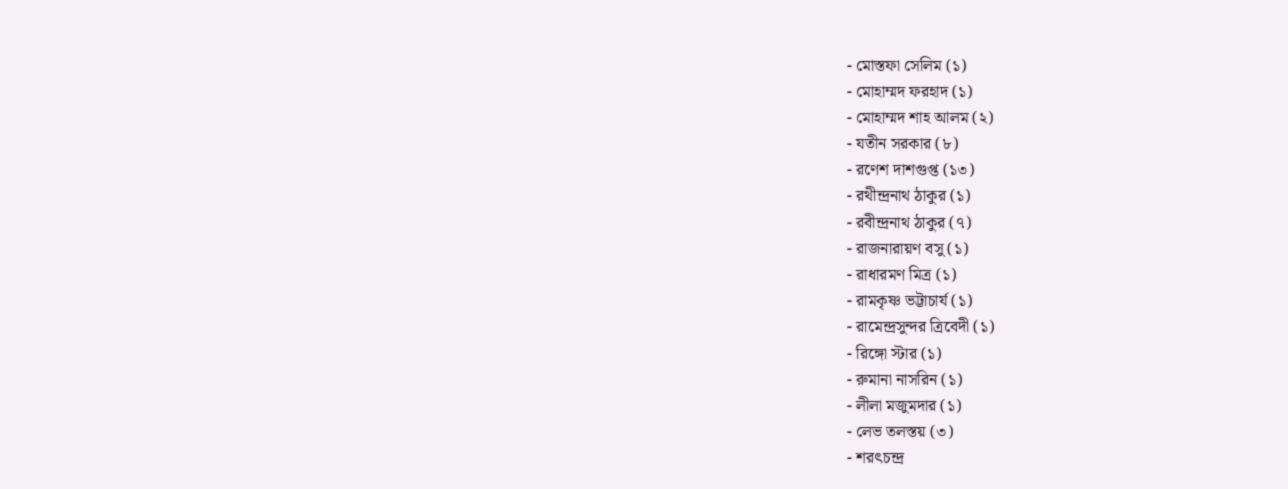- মোস্তফা সেলিম (১)
- মোহাম্মদ ফরহাদ (১)
- মোহাম্মদ শাহ আলম (২)
- যতীন সরকার (৮)
- রণেশ দাশগুপ্ত (১৩)
- রথীন্দ্রনাথ ঠাকুর (১)
- রবীন্দ্রনাথ ঠাকুর (৭)
- রাজনারায়ণ বসু (১)
- রাধারমণ মিত্র (১)
- রামকৃষ্ণ ভট্টাচার্য (১)
- রামেন্দ্রসুন্দর ত্রিবেদী (১)
- রিঙ্গো স্টার (১)
- রুমানা নাসরিন (১)
- লীলা মজুমদার (১)
- লেভ তলস্তয় (৩)
- শরৎচন্দ্র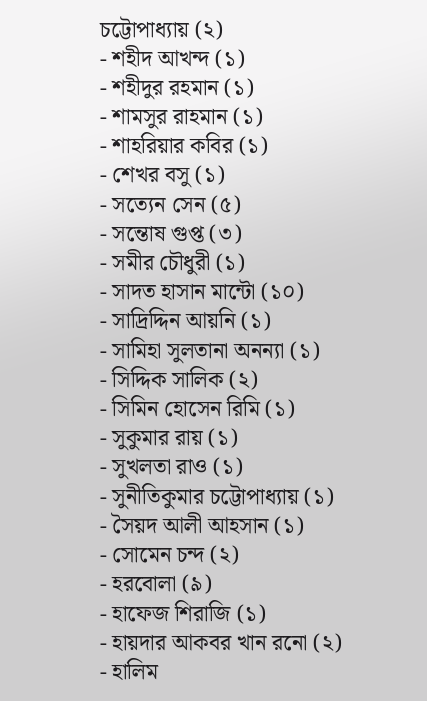চট্টোপাধ্যায় (২)
- শহীদ আখন্দ (১)
- শহীদুর রহমান (১)
- শামসুর রাহমান (১)
- শাহরিয়ার কবির (১)
- শেখর বসু (১)
- সত্যেন সেন (৫)
- সন্তোষ গুপ্ত (৩)
- সমীর চৌধুরী (১)
- সাদত হাসান মান্টো (১০)
- সাদ্রিদ্দিন আয়নি (১)
- সামিহা সুলতানা অনন্যা (১)
- সিদ্দিক সালিক (২)
- সিমিন হোসেন রিমি (১)
- সুকুমার রায় (১)
- সুখলতা রাও (১)
- সুনীতিকুমার চট্টোপাধ্যায় (১)
- সৈয়দ আলী আহসান (১)
- সোমেন চন্দ (২)
- হরবোলা (৯)
- হাফেজ শিরাজি (১)
- হায়দার আকবর খান রনো (২)
- হালিম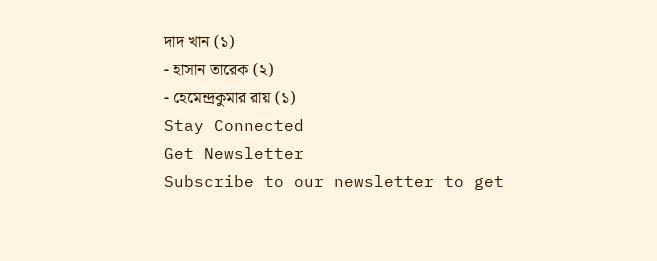দাদ খান (১)
- হাসান তারেক (২)
- হেমেন্দ্রকুমার রায় (১)
Stay Connected
Get Newsletter
Subscribe to our newsletter to get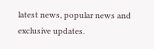latest news, popular news and exclusive updates.